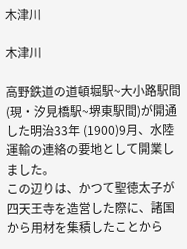木津川

木津川

高野鉄道の道頓堀駅~大小路駅間(現・汐見橋駅~堺東駅間)が開通した明治33年 (1900)9月、水陸運輸の連絡の要地として開業しました。
この辺りは、かつて聖徳太子が四天王寺を造営した際に、諸国から用材を集積したことから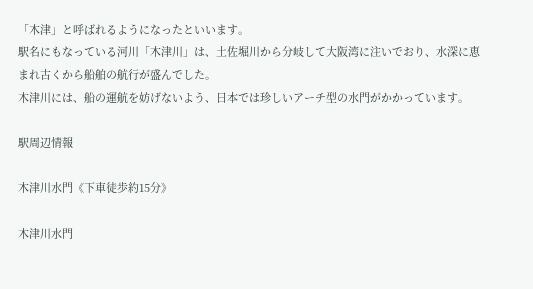「木津」と呼ばれるようになったといいます。
駅名にもなっている河川「木津川」は、土佐堀川から分岐して大阪湾に注いでおり、水深に恵まれ古くから船舶の航行が盛んでした。
木津川には、船の運航を妨げないよう、日本では珍しいアーチ型の水門がかかっています。

駅周辺情報

木津川水門《下車徒歩約15分》

木津川水門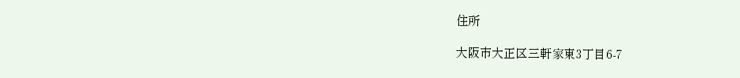住所

大阪市大正区三軒家東3丁目6-7